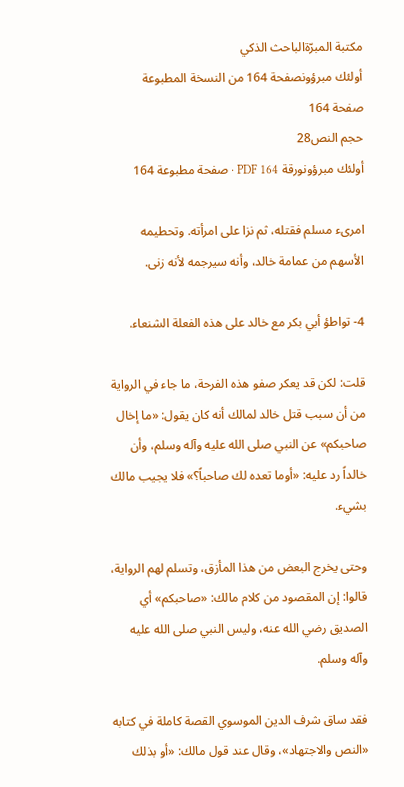مكتبة المبرّةالباحث الذكي
أولئك مبرؤونصفحة 164 من النسخة المطبوعة
صفحة 164
حجم النص28
أولئك مبرؤونورقة PDF 164 · صفحة مطبوعة 164

امرىء مسلم فقتله، ثم نزا على امرأته. وتحطيمه الأسهم من عمامة خالد، وأنه سيرجمه لأنه زنى.

4- تواطؤ أبي بكر مع خالد على هذه الفعلة الشنعاء.

قلت: لكن قد يعكر صفو هذه الفرحة، ما جاء في الرواية من أن سبب قتل خالد لمالك أنه كان يقول: «ما إخال صاحبكم» عن النبي صلى الله عليه وآله وسلم، وأن خالداً رد عليه: «أوما تعده لك صاحباً؟» فلا يجيب مالك بشيء.

وحتى يخرج البعض من هذا المأزق، وتسلم لهم الرواية، قالوا: إن المقصود من كلام مالك: «صاحبكم» أي الصديق رضي الله عنه، وليس النبي صلى الله عليه وآله وسلم.

فقد ساق شرف الدين الموسوي القصة كاملة في كتابه «النص والاجتهاد»، وقال عند قول مالك: «أو بذلك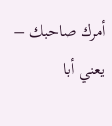أمرك صاحبك – يعني أبا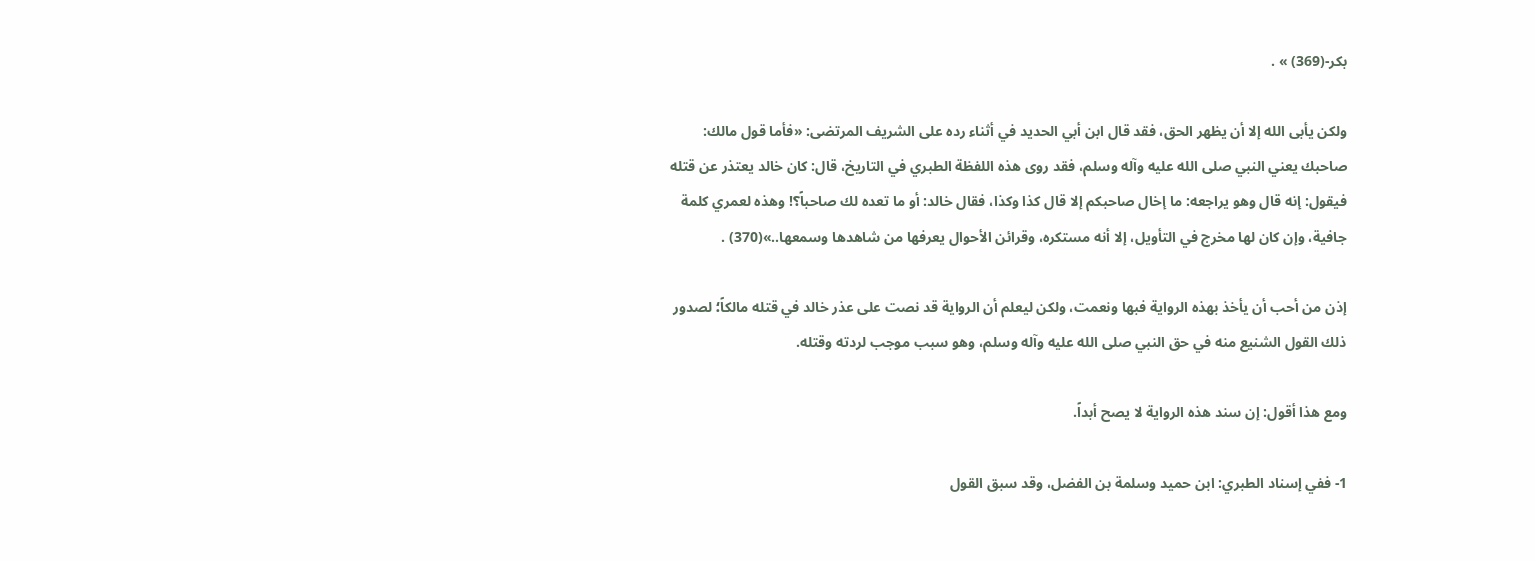بكر-(369) » .

ولكن يأبى الله إلا أن يظهر الحق، فقد قال ابن أبي الحديد في أثناء رده على الشريف المرتضى: «فأما قول مالك: صاحبك يعني النبي صلى الله عليه وآله وسلم، فقد روى هذه اللفظة الطبري في التاريخ، قال: كان خالد يعتذر عن قتله فيقول: إنه قال وهو يراجعه: ما إخال صاحبكم إلا قال كذا وكذا، فقال خالد: أو ما تعده لك صاحباً؟! وهذه لعمري كلمة جافية، وإن كان لها مخرج في التأويل، إلا أنه مستكره، وقرائن الأحوال يعرفها من شاهدها وسمعها..»(370) .

إذن من أحب أن يأخذ بهذه الرواية فبها ونعمت، ولكن ليعلم أن الرواية قد نصت على عذر خالد في قتله مالكاً؛ لصدور ذلك القول الشنيع منه في حق النبي صلى الله عليه وآله وسلم، وهو سبب موجب لردته وقتله.

ومع هذا أقول: إن سند هذه الرواية لا يصح أبداً.

1- ففي إسناد الطبري: ابن حميد وسلمة بن الفضل، وقد سبق القول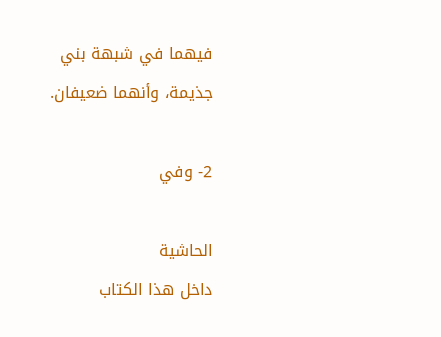فيهما في شبهة بني جذيمة، وأنهما ضعيفان.

2- وفي

الحاشية
داخل هذا الكتاب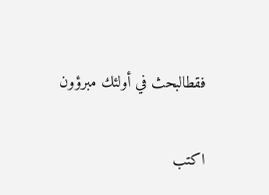فقطالبحث في أولئك مبرؤون

اكتب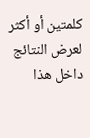كلمتين أو أكثر لعرض النتائج داخل هذا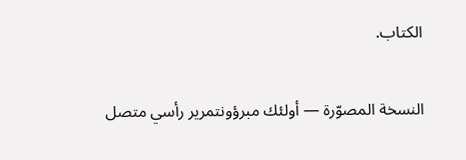الكتاب.

النسخة المصوّرة — أولئك مبرؤونتمرير رأسي متصل